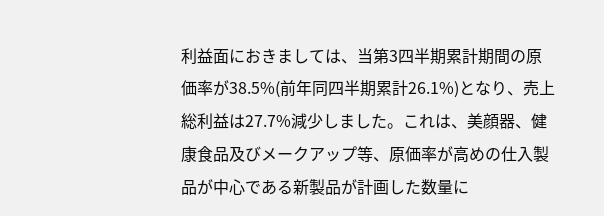利益面におきましては、当第3四半期累計期間の原価率が38.5%(前年同四半期累計26.1%)となり、売上総利益は27.7%減少しました。これは、美顔器、健康食品及びメークアップ等、原価率が高めの仕入製品が中心である新製品が計画した数量に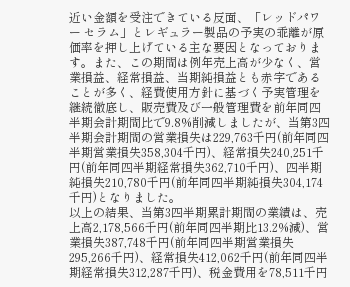近い金額を受注できている反面、「レッドパワー セラム」とレギュラー製品の予実の乖離が原価率を押し上げている主な要因となっております。また、この期間は例年売上高が少なく、営業損益、経常損益、当期純損益とも赤字であることが多く、経費使用方針に基づく予実管理を継続徹底し、販売費及び一般管理費を前年同四半期会計期間比で9.8%削減しましたが、当第3四半期会計期間の営業損失は229,763千円(前年同四半期営業損失358,304千円)、経常損失240,251千円(前年同四半期経常損失362,710千円)、四半期純損失210,780千円(前年同四半期純損失304,174千円)となりました。
以上の結果、当第3四半期累計期間の業績は、売上高2,178,566千円(前年同四半期比13.2%減)、営業損失387,748千円(前年同四半期営業損失295,266千円)、経常損失412,062千円(前年同四半期経常損失312,287千円)、税金費用を78,511千円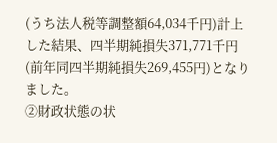(うち法人税等調整額64,034千円)計上した結果、四半期純損失371,771千円(前年同四半期純損失269,455円)となりました。
②財政状態の状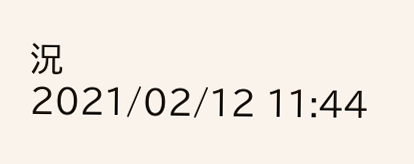況
2021/02/12 11:44